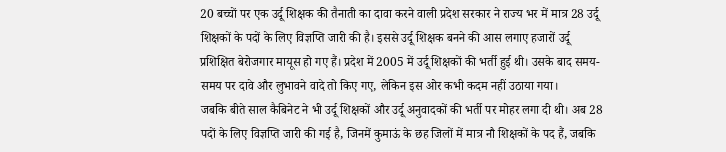20 बच्चों पर एक उर्दू शिक्षक की तैनाती का दावा करने वाली प्रदेश सरकार ने राज्य भर में मात्र 28 उर्दू शिक्षकों के पदों के लिए विज्ञप्ति जारी की है। इससे उर्दू शिक्षक बनने की आस लगाए हजारों उर्दू प्रशिक्षित बेरोजगार मायूस हो गए हैं। प्रदेश में 2005 में उर्दू शिक्षकों की भर्ती हुई थी। उसके बाद समय-समय पर दावे और लुभावने वादे तो किए गए, लेकिन इस ओर कभी कदम नहीं उठाया गया।
जबकि बीते साल कैबिनेट ने भी उर्दू शिक्षकों और उर्दू अनुवादकों की भर्ती पर मोहर लगा दी थी। अब 28 पदों के लिए विज्ञप्ति जारी की गई है, जिनमें कुमाऊं के छह जिलों में मात्र नौ शिक्षकों के पद हैं, जबकि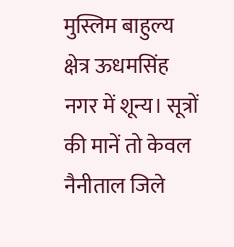मुस्लिम बाहुल्य क्षेत्र ऊधमसिंह नगर में शून्य। सूत्रों की मानें तो केवल नैनीताल जिले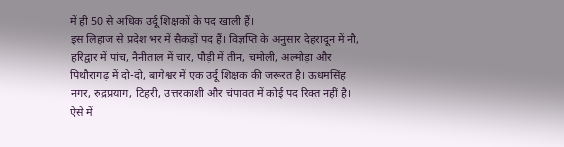में ही 50 से अधिक उर्दू शिक्षकों के पद खाली हैं।
इस लिहाज से प्रदेश भर में सैकड़ों पद हैं। विज्ञप्ति के अनुसार देहरादून में नौ, हरिद्वार में पांच, नैनीताल में चार, पौड़ी में तीन, चमोली, अल्मोड़ा और पिथौरागढ़ में दो-दो, बागेश्वर में एक उर्दू शिक्षक की जरूरत है। ऊधमसिंह नगर, रुद्रप्रयाग, टिहरी, उत्तरकाशी और चंपावत में कोई पद रिक्त नहीं है। ऐसे में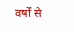वर्षों से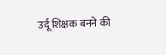उर्दू शिक्षक बनने की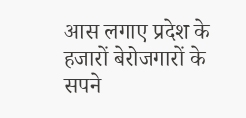आस लगाए प्रदेश के हजारों बेरोजगारों के सपने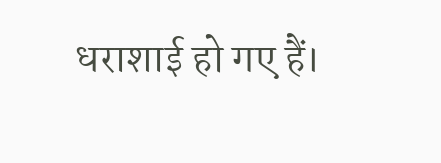धराशाई हो गए हैं।